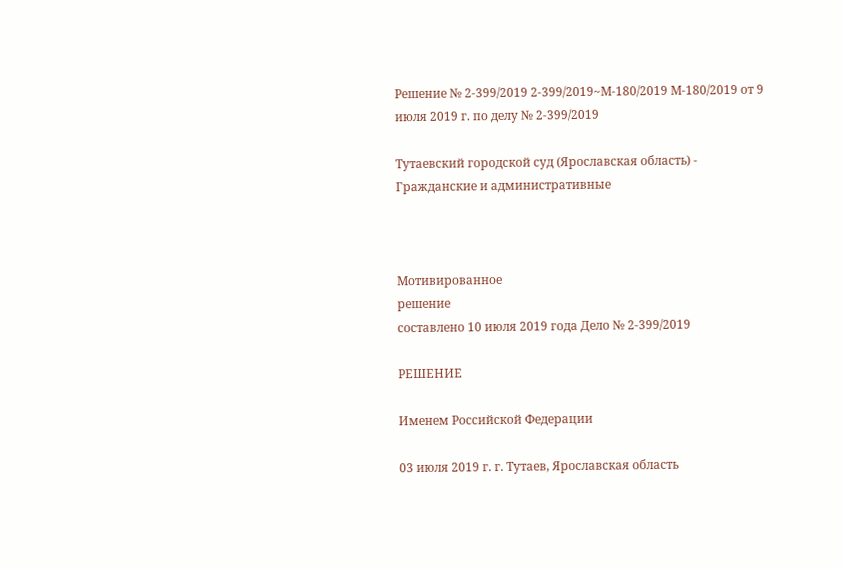Решение № 2-399/2019 2-399/2019~М-180/2019 М-180/2019 от 9 июля 2019 г. по делу № 2-399/2019

Тутаевский городской суд (Ярославская область) - Гражданские и административные



Мотивированное
решение
составлено 10 июля 2019 года Дело № 2-399/2019

РЕШЕНИЕ

Именем Российской Федерации

03 июля 2019 г. г. Тутаев, Ярославская область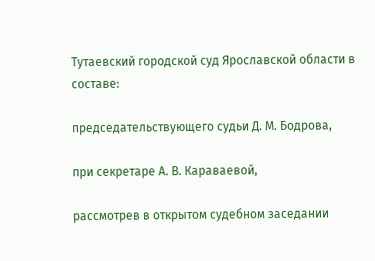Тутаевский городской суд Ярославской области в составе:

председательствующего судьи Д. М. Бодрова,

при секретаре А. В. Караваевой,

рассмотрев в открытом судебном заседании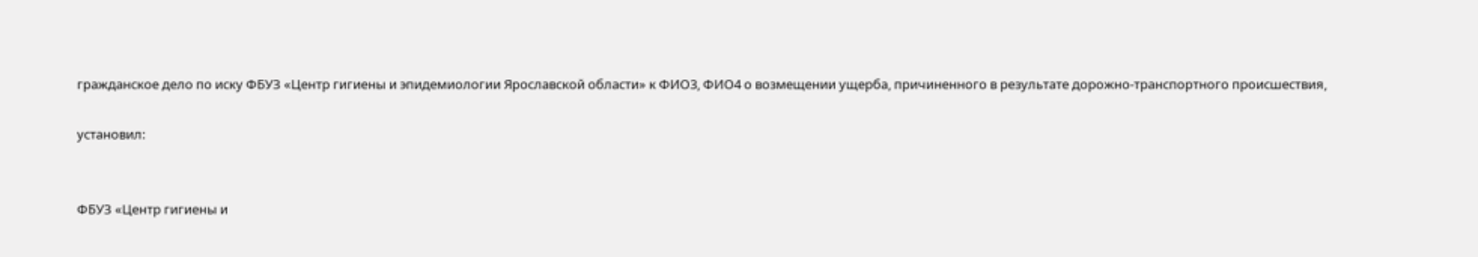гражданское дело по иску ФБУЗ «Центр гигиены и эпидемиологии Ярославской области» к ФИО3, ФИО4 о возмещении ущерба, причиненного в результате дорожно-транспортного происшествия,

установил:


ФБУЗ «Центр гигиены и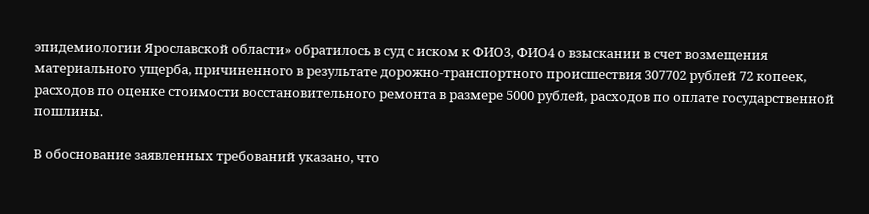эпидемиологии Ярославской области» обратилось в суд с иском к ФИО3, ФИО4 о взыскании в счет возмещения материального ущерба, причиненного в результате дорожно-транспортного происшествия 307702 рублей 72 копеек, расходов по оценке стоимости восстановительного ремонта в размере 5000 рублей, расходов по оплате государственной пошлины.

В обоснование заявленных требований указано, что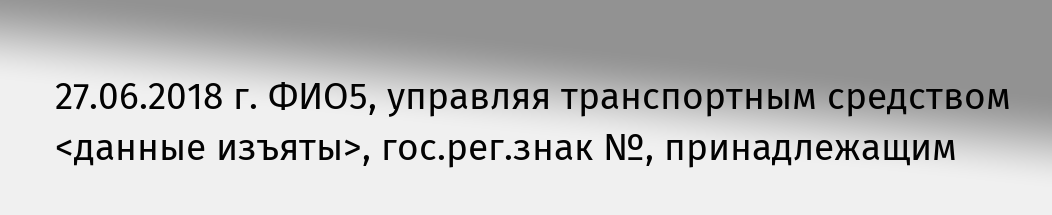27.06.2018 г. ФИО5, управляя транспортным средством <данные изъяты>, гос.рег.знак №, принадлежащим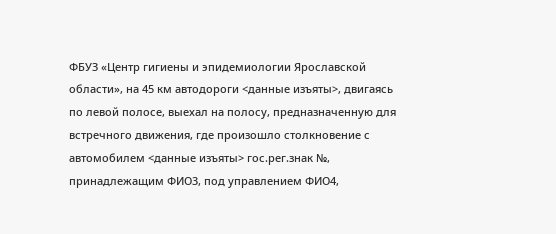ФБУЗ «Центр гигиены и эпидемиологии Ярославской области», на 45 км автодороги <данные изъяты>, двигаясь по левой полосе, выехал на полосу, предназначенную для встречного движения, где произошло столкновение с автомобилем <данные изъяты> гос.рег.знак №, принадлежащим ФИО3, под управлением ФИО4,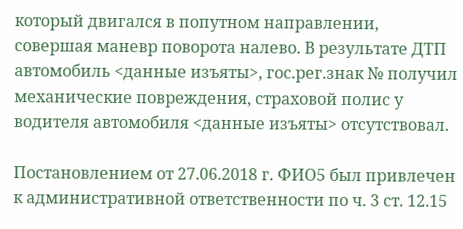который двигался в попутном направлении, совершая маневр поворота налево. В результате ДТП автомобиль <данные изъяты>, гос.рег.знак № получил механические повреждения, страховой полис у водителя автомобиля <данные изъяты> отсутствовал.

Постановлением от 27.06.2018 г. ФИО5 был привлечен к административной ответственности по ч. 3 ст. 12.15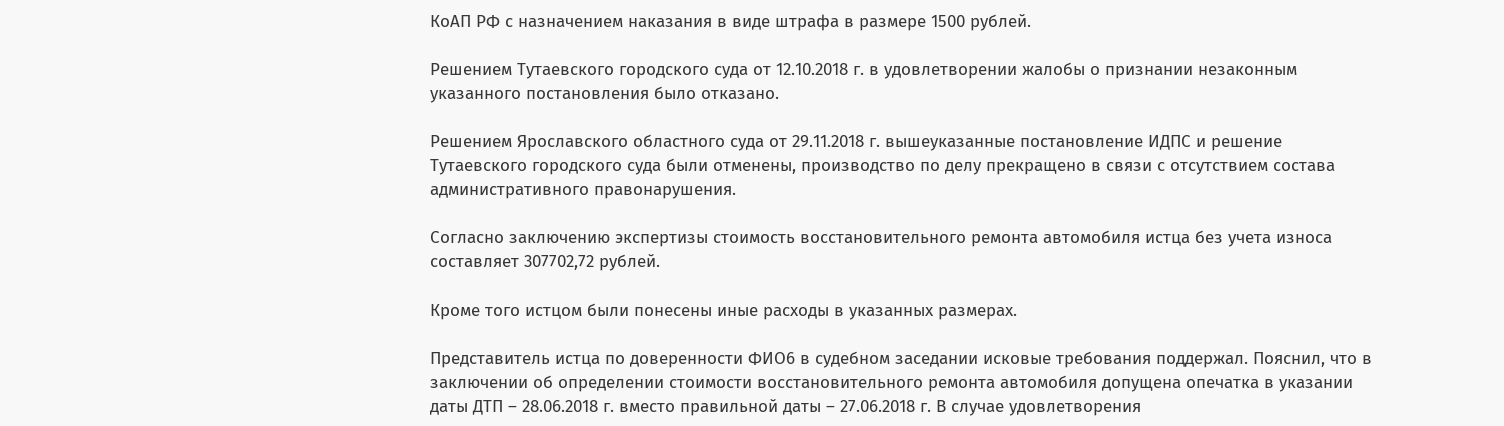КоАП РФ с назначением наказания в виде штрафа в размере 1500 рублей.

Решением Тутаевского городского суда от 12.10.2018 г. в удовлетворении жалобы о признании незаконным указанного постановления было отказано.

Решением Ярославского областного суда от 29.11.2018 г. вышеуказанные постановление ИДПС и решение Тутаевского городского суда были отменены, производство по делу прекращено в связи с отсутствием состава административного правонарушения.

Согласно заключению экспертизы стоимость восстановительного ремонта автомобиля истца без учета износа составляет 307702,72 рублей.

Кроме того истцом были понесены иные расходы в указанных размерах.

Представитель истца по доверенности ФИО6 в судебном заседании исковые требования поддержал. Пояснил, что в заключении об определении стоимости восстановительного ремонта автомобиля допущена опечатка в указании даты ДТП – 28.06.2018 г. вместо правильной даты – 27.06.2018 г. В случае удовлетворения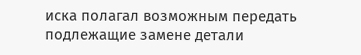иска полагал возможным передать подлежащие замене детали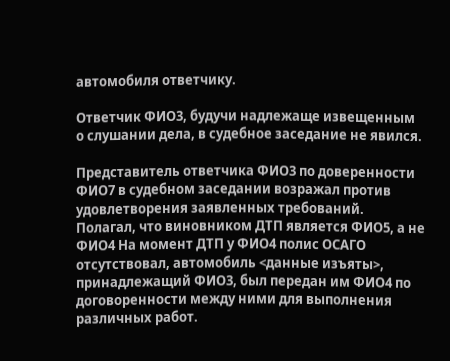автомобиля ответчику.

Ответчик ФИО3, будучи надлежаще извещенным о слушании дела, в судебное заседание не явился.

Представитель ответчика ФИО3 по доверенности ФИО7 в судебном заседании возражал против удовлетворения заявленных требований. Полагал, что виновником ДТП является ФИО5, а не ФИО4 На момент ДТП у ФИО4 полис ОСАГО отсутствовал, автомобиль <данные изъяты>, принадлежащий ФИО3, был передан им ФИО4 по договоренности между ними для выполнения различных работ.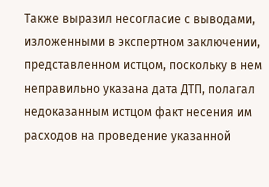Также выразил несогласие с выводами, изложенными в экспертном заключении, представленном истцом, поскольку в нем неправильно указана дата ДТП, полагал недоказанным истцом факт несения им расходов на проведение указанной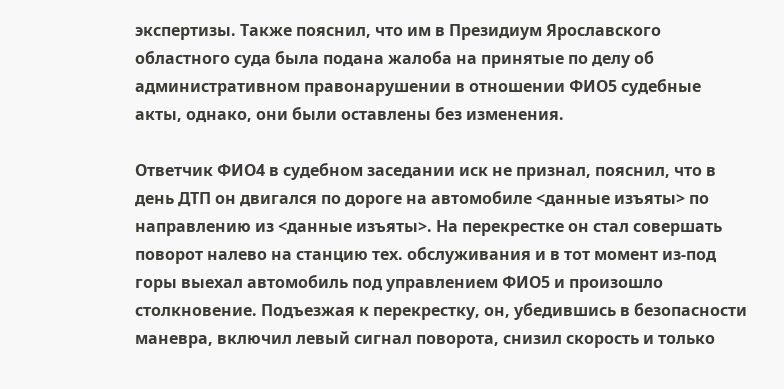экспертизы. Также пояснил, что им в Президиум Ярославского областного суда была подана жалоба на принятые по делу об административном правонарушении в отношении ФИО5 судебные акты, однако, они были оставлены без изменения.

Ответчик ФИО4 в судебном заседании иск не признал, пояснил, что в день ДТП он двигался по дороге на автомобиле <данные изъяты> по направлению из <данные изъяты>. На перекрестке он стал совершать поворот налево на станцию тех. обслуживания и в тот момент из-под горы выехал автомобиль под управлением ФИО5 и произошло столкновение. Подъезжая к перекрестку, он, убедившись в безопасности маневра, включил левый сигнал поворота, снизил скорость и только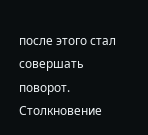после этого стал совершать поворот. Столкновение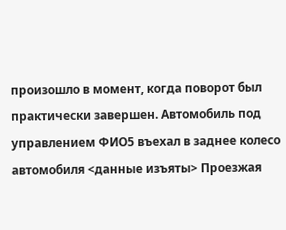произошло в момент, когда поворот был практически завершен. Автомобиль под управлением ФИО5 въехал в заднее колесо автомобиля <данные изъяты> Проезжая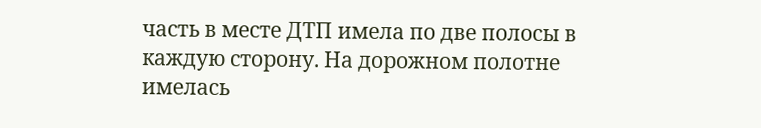часть в месте ДТП имела по две полосы в каждую сторону. На дорожном полотне имелась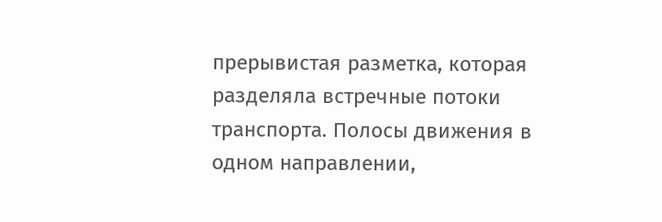прерывистая разметка, которая разделяла встречные потоки транспорта. Полосы движения в одном направлении,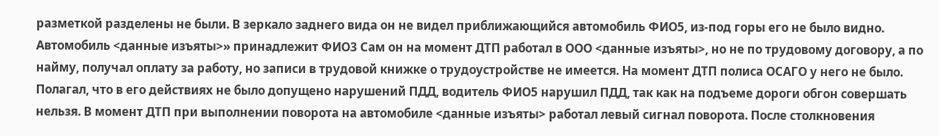разметкой разделены не были. В зеркало заднего вида он не видел приближающийся автомобиль ФИО5, из-под горы его не было видно. Автомобиль <данные изъяты>» принадлежит ФИО3 Сам он на момент ДТП работал в ООО <данные изъяты>, но не по трудовому договору, а по найму, получал оплату за работу, но записи в трудовой книжке о трудоустройстве не имеется. На момент ДТП полиса ОСАГО у него не было. Полагал, что в его действиях не было допущено нарушений ПДД, водитель ФИО5 нарушил ПДД, так как на подъеме дороги обгон совершать нельзя. В момент ДТП при выполнении поворота на автомобиле <данные изъяты> работал левый сигнал поворота. После столкновения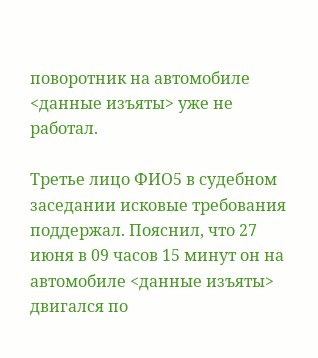поворотник на автомобиле <данные изъяты> уже не работал.

Третье лицо ФИО5 в судебном заседании исковые требования поддержал. Пояснил, что 27 июня в 09 часов 15 минут он на автомобиле <данные изъяты> двигался по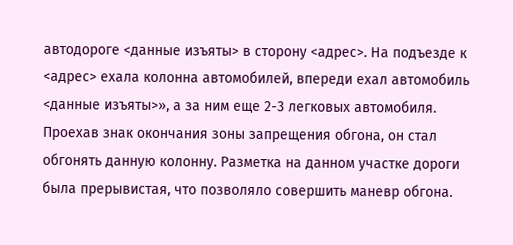автодороге <данные изъяты> в сторону <адрес>. На подъезде к <адрес> ехала колонна автомобилей, впереди ехал автомобиль <данные изъяты>», а за ним еще 2-3 легковых автомобиля. Проехав знак окончания зоны запрещения обгона, он стал обгонять данную колонну. Разметка на данном участке дороги была прерывистая, что позволяло совершить маневр обгона.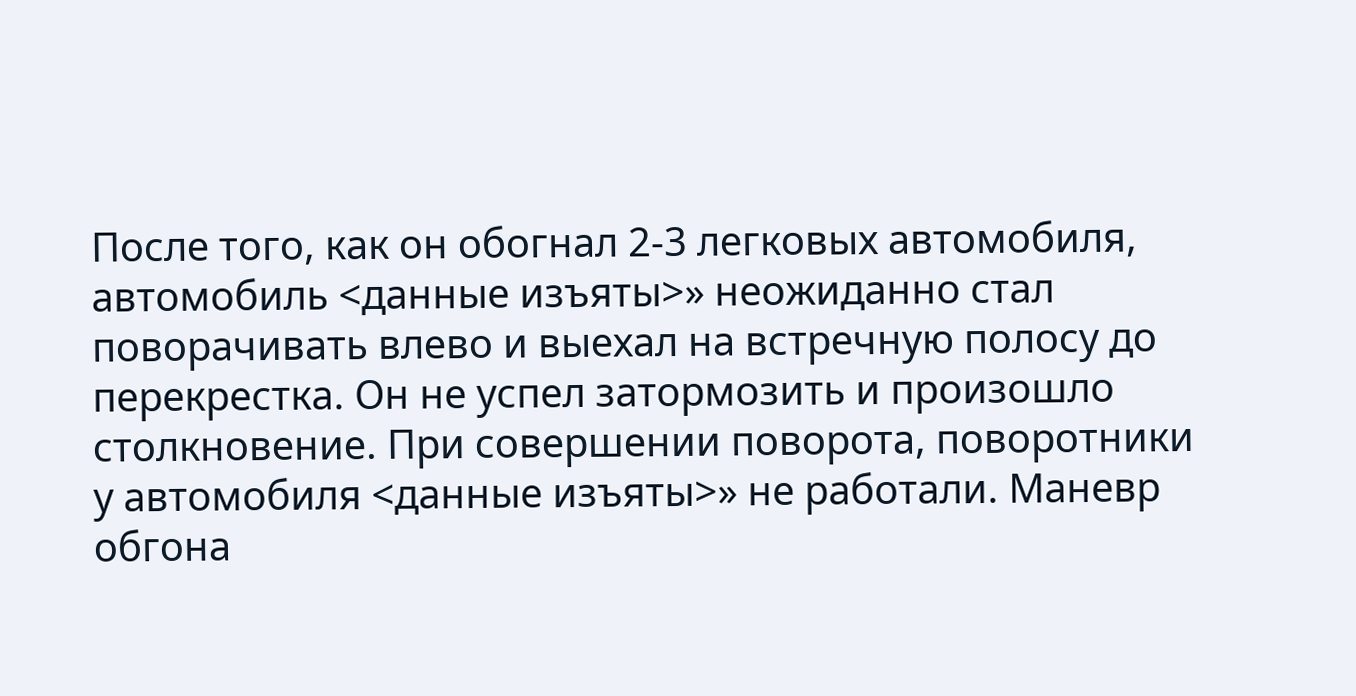После того, как он обогнал 2-3 легковых автомобиля, автомобиль <данные изъяты>» неожиданно стал поворачивать влево и выехал на встречную полосу до перекрестка. Он не успел затормозить и произошло столкновение. При совершении поворота, поворотники у автомобиля <данные изъяты>» не работали. Маневр обгона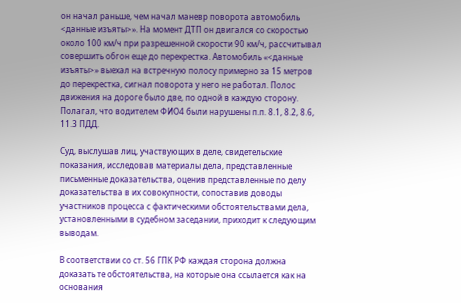он начал раньше, чем начал маневр поворота автомобиль <данные изъяты>». На момент ДТП он двигался со скоростью около 100 км/ч при разрешенной скорости 90 км/ч, рассчитывал совершить обгон еще до перекрестка. Автомобиль «<данные изъяты>» выехал на встречную полосу примерно за 15 метров до перекрестка, сигнал поворота у него не работал. Полос движения на дороге было две, по одной в каждую сторону. Полагал, что водителем ФИО4 были нарушены п.п. 8.1, 8.2, 8.6, 11.3 ПДД.

Суд, выслушав лиц, участвующих в деле, свидетельские показания, исследовав материалы дела, представленные письменные доказательства, оценив представленные по делу доказательства в их совокупности, сопоставив доводы участников процесса с фактическими обстоятельствами дела, установленными в судебном заседании, приходит к следующим выводам.

В соответствии со ст. 56 ГПК РФ каждая сторона должна доказать те обстоятельства, на которые она ссылается как на основания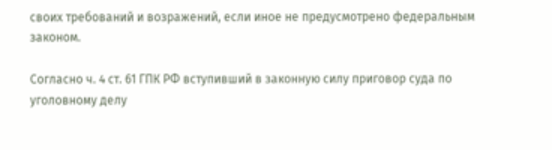своих требований и возражений, если иное не предусмотрено федеральным законом.

Согласно ч. 4 ст. 61 ГПК РФ вступивший в законную силу приговор суда по уголовному делу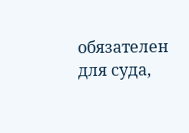обязателен для суда,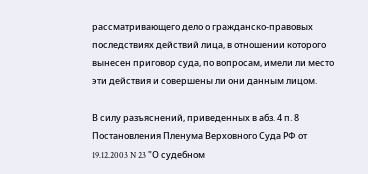рассматривающего дело о гражданско-правовых последствиях действий лица, в отношении которого вынесен приговор суда, по вопросам, имели ли место эти действия и совершены ли они данным лицом.

В силу разъяснений, приведенных в абз. 4 п. 8 Постановления Пленума Верховного Суда РФ от 19.12.2003 N 23 "О судебном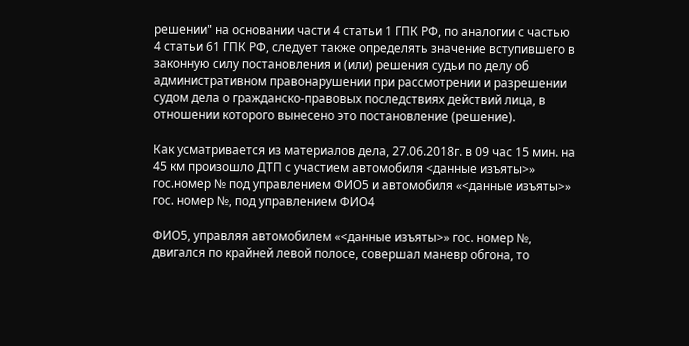решении" на основании части 4 статьи 1 ГПК РФ, по аналогии с частью 4 статьи 61 ГПК РФ, следует также определять значение вступившего в законную силу постановления и (или) решения судьи по делу об административном правонарушении при рассмотрении и разрешении судом дела о гражданско-правовых последствиях действий лица, в отношении которого вынесено это постановление (решение).

Как усматривается из материалов дела, 27.06.2018г. в 09 час 15 мин. на 45 км произошло ДТП с участием автомобиля <данные изъяты>» гос.номер № под управлением ФИО5 и автомобиля «<данные изъяты>» гос. номер №, под управлением ФИО4

ФИО5, управляя автомобилем «<данные изъяты>» гос. номер №, двигался по крайней левой полосе, совершал маневр обгона, то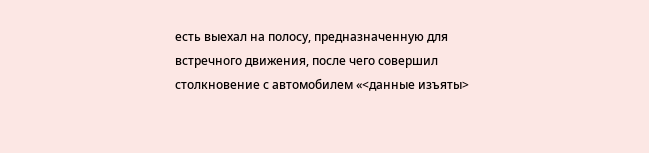есть выехал на полосу, предназначенную для встречного движения, после чего совершил столкновение с автомобилем «<данные изъяты>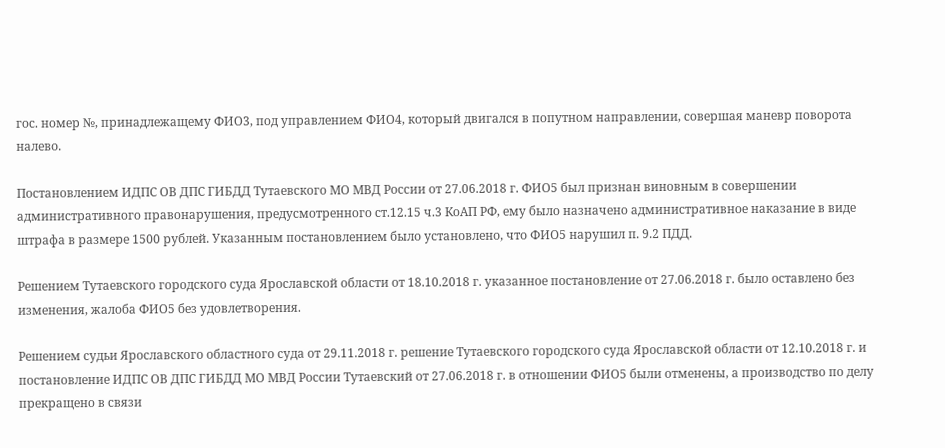гос. номер №, принадлежащему ФИО3, под управлением ФИО4, который двигался в попутном направлении, совершая маневр поворота налево.

Постановлением ИДПС ОВ ДПС ГИБДД Тутаевского МО МВД России от 27.06.2018 г. ФИО5 был признан виновным в совершении административного правонарушения, предусмотренного ст.12.15 ч.3 КоАП РФ, ему было назначено административное наказание в виде штрафа в размере 1500 рублей. Указанным постановлением было установлено, что ФИО5 нарушил п. 9.2 ПДД.

Решением Тутаевского городского суда Ярославской области от 18.10.2018 г. указанное постановление от 27.06.2018 г. было оставлено без изменения, жалоба ФИО5 без удовлетворения.

Решением судьи Ярославского областного суда от 29.11.2018 г. решение Тутаевского городского суда Ярославской области от 12.10.2018 г. и постановление ИДПС ОВ ДПС ГИБДД МО МВД России Тутаевский от 27.06.2018 г. в отношении ФИО5 были отменены, а производство по делу прекращено в связи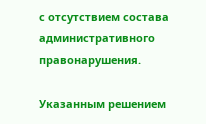с отсутствием состава административного правонарушения.

Указанным решением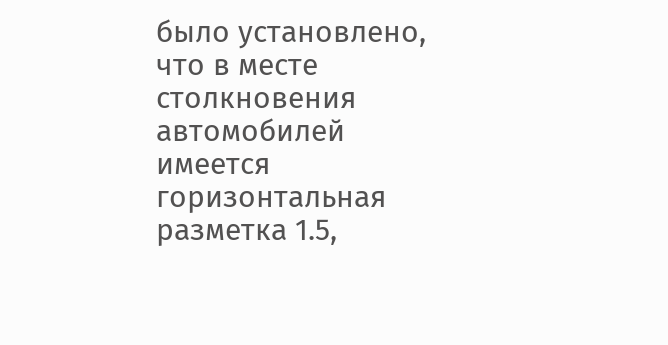было установлено, что в месте столкновения автомобилей имеется горизонтальная разметка 1.5,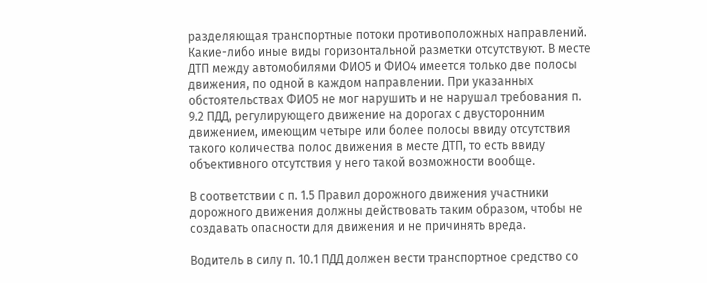разделяющая транспортные потоки противоположных направлений. Какие-либо иные виды горизонтальной разметки отсутствуют. В месте ДТП между автомобилями ФИО5 и ФИО4 имеется только две полосы движения, по одной в каждом направлении. При указанных обстоятельствах ФИО5 не мог нарушить и не нарушал требования п. 9.2 ПДД, регулирующего движение на дорогах с двусторонним движением, имеющим четыре или более полосы ввиду отсутствия такого количества полос движения в месте ДТП, то есть ввиду объективного отсутствия у него такой возможности вообще.

В соответствии с п. 1.5 Правил дорожного движения участники дорожного движения должны действовать таким образом, чтобы не создавать опасности для движения и не причинять вреда.

Водитель в силу п. 10.1 ПДД должен вести транспортное средство со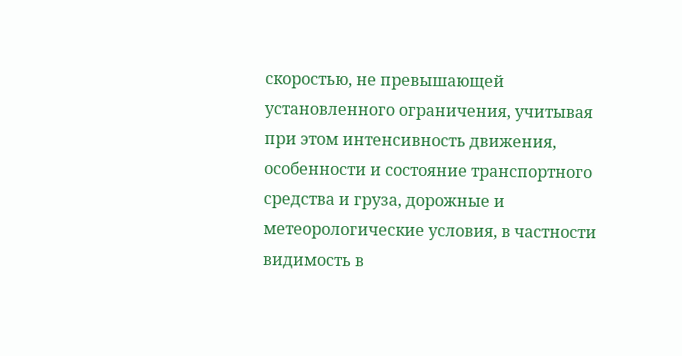скоростью, не превышающей установленного ограничения, учитывая при этом интенсивность движения, особенности и состояние транспортного средства и груза, дорожные и метеорологические условия, в частности видимость в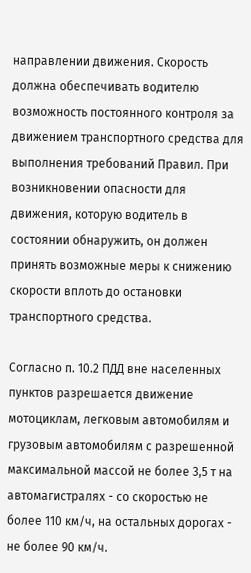направлении движения. Скорость должна обеспечивать водителю возможность постоянного контроля за движением транспортного средства для выполнения требований Правил. При возникновении опасности для движения, которую водитель в состоянии обнаружить, он должен принять возможные меры к снижению скорости вплоть до остановки транспортного средства.

Согласно п. 10.2 ПДД вне населенных пунктов разрешается движение мотоциклам, легковым автомобилям и грузовым автомобилям с разрешенной максимальной массой не более 3,5 т на автомагистралях - со скоростью не более 110 км/ч, на остальных дорогах - не более 90 км/ч.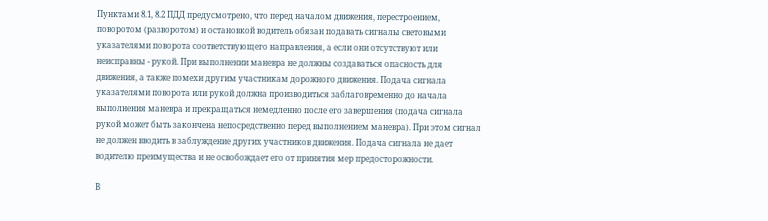Пунктами 8.1, 8.2 ПДД предусмотрено, что перед началом движения, перестроением, поворотом (разворотом) и остановкой водитель обязан подавать сигналы световыми указателями поворота соответствующего направления, а если они отсутствуют или неисправны - рукой. При выполнении маневра не должны создаваться опасность для движения, а также помехи другим участникам дорожного движения. Подача сигнала указателями поворота или рукой должна производиться заблаговременно до начала выполнения маневра и прекращаться немедленно после его завершения (подача сигнала рукой может быть закончена непосредственно перед выполнением маневра). При этом сигнал не должен вводить в заблуждение других участников движения. Подача сигнала не дает водителю преимущества и не освобождает его от принятия мер предосторожности.

В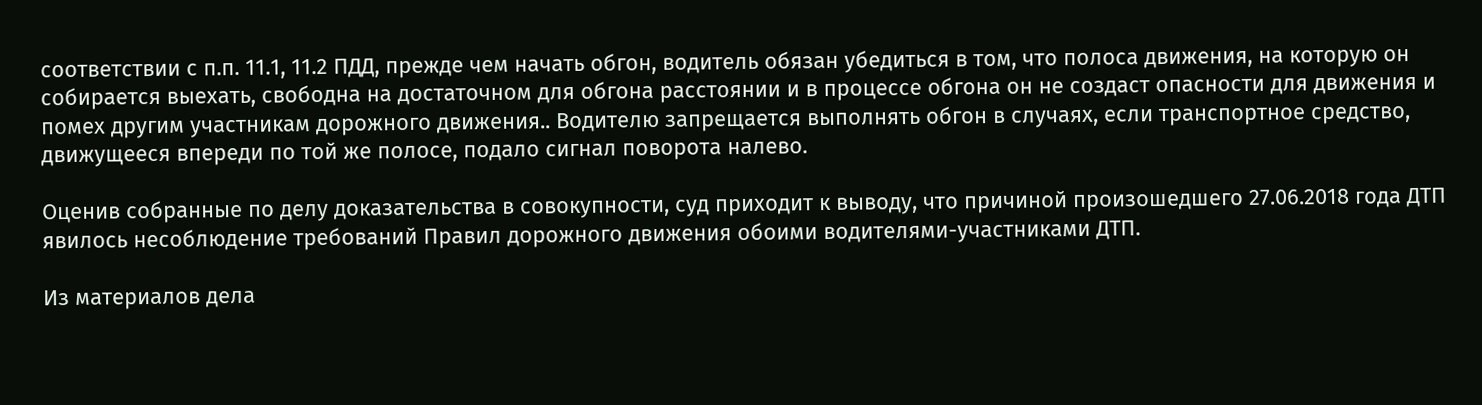соответствии с п.п. 11.1, 11.2 ПДД, прежде чем начать обгон, водитель обязан убедиться в том, что полоса движения, на которую он собирается выехать, свободна на достаточном для обгона расстоянии и в процессе обгона он не создаст опасности для движения и помех другим участникам дорожного движения.. Водителю запрещается выполнять обгон в случаях, если транспортное средство, движущееся впереди по той же полосе, подало сигнал поворота налево.

Оценив собранные по делу доказательства в совокупности, суд приходит к выводу, что причиной произошедшего 27.06.2018 года ДТП явилось несоблюдение требований Правил дорожного движения обоими водителями-участниками ДТП.

Из материалов дела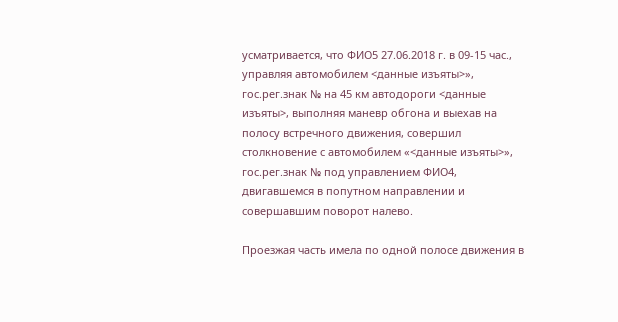усматривается, что ФИО5 27.06.2018 г. в 09-15 час., управляя автомобилем <данные изъяты>», гос.рег.знак № на 45 км автодороги <данные изъяты>, выполняя маневр обгона и выехав на полосу встречного движения, совершил столкновение с автомобилем «<данные изъяты>», гос.рег.знак № под управлением ФИО4, двигавшемся в попутном направлении и совершавшим поворот налево.

Проезжая часть имела по одной полосе движения в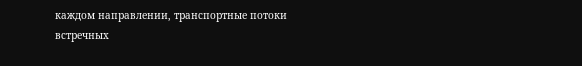каждом направлении, транспортные потоки встречных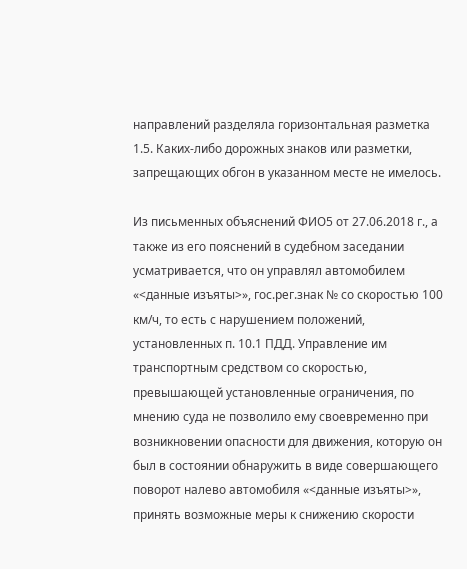направлений разделяла горизонтальная разметка 1.5. Каких-либо дорожных знаков или разметки, запрещающих обгон в указанном месте не имелось.

Из письменных объяснений ФИО5 от 27.06.2018 г., а также из его пояснений в судебном заседании усматривается, что он управлял автомобилем «<данные изъяты>», гос.рег.знак № со скоростью 100 км/ч, то есть с нарушением положений, установленных п. 10.1 ПДД. Управление им транспортным средством со скоростью, превышающей установленные ограничения, по мнению суда не позволило ему своевременно при возникновении опасности для движения, которую он был в состоянии обнаружить в виде совершающего поворот налево автомобиля «<данные изъяты>», принять возможные меры к снижению скорости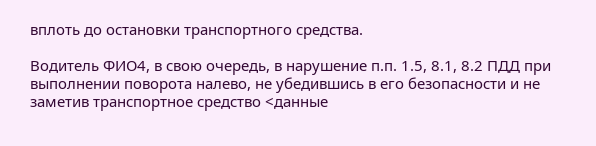вплоть до остановки транспортного средства.

Водитель ФИО4, в свою очередь, в нарушение п.п. 1.5, 8.1, 8.2 ПДД при выполнении поворота налево, не убедившись в его безопасности и не заметив транспортное средство <данные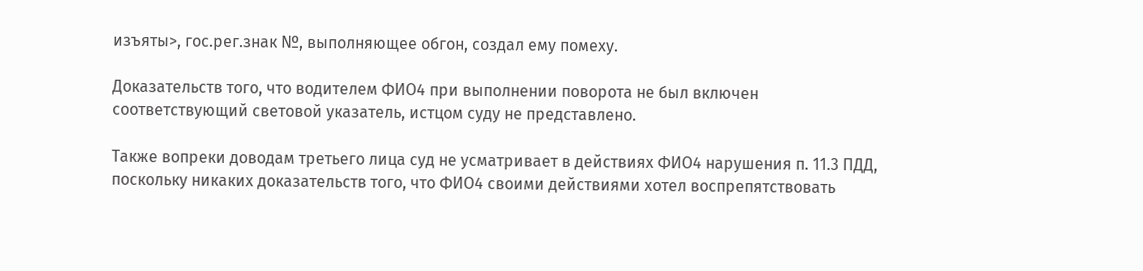изъяты>, гос.рег.знак №, выполняющее обгон, создал ему помеху.

Доказательств того, что водителем ФИО4 при выполнении поворота не был включен соответствующий световой указатель, истцом суду не представлено.

Также вопреки доводам третьего лица суд не усматривает в действиях ФИО4 нарушения п. 11.3 ПДД, поскольку никаких доказательств того, что ФИО4 своими действиями хотел воспрепятствовать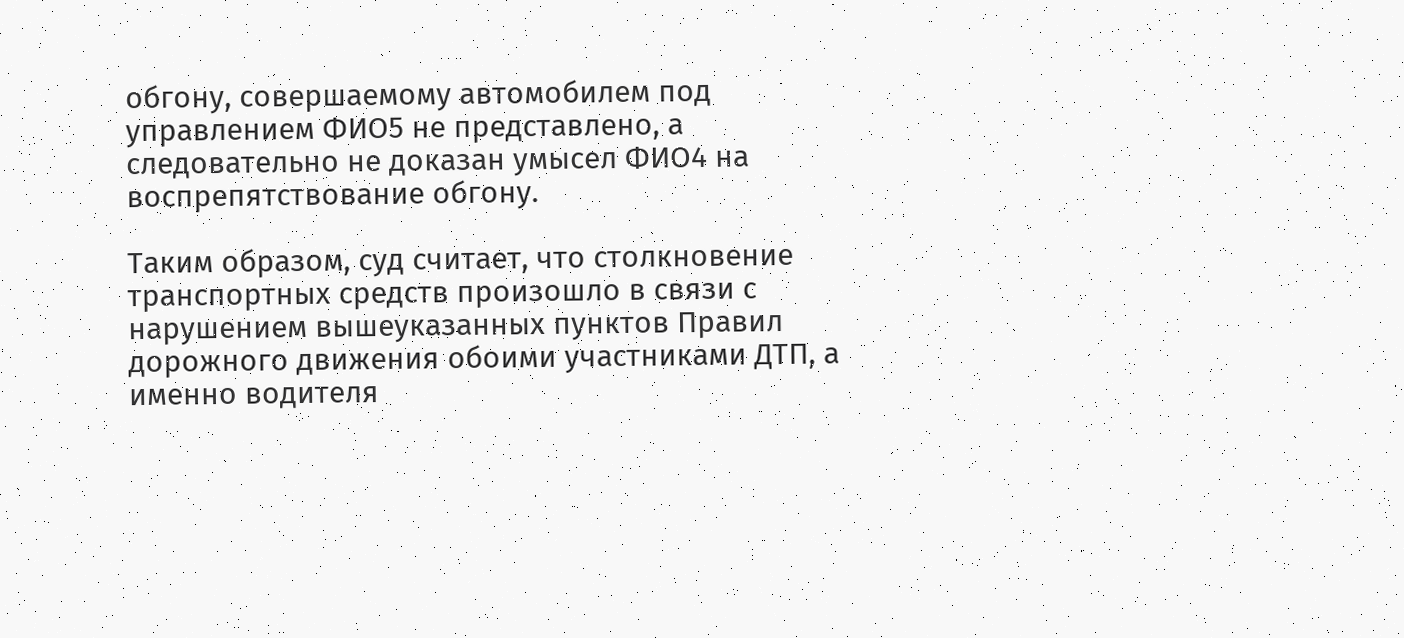обгону, совершаемому автомобилем под управлением ФИО5 не представлено, а следовательно не доказан умысел ФИО4 на воспрепятствование обгону.

Таким образом, суд считает, что столкновение транспортных средств произошло в связи с нарушением вышеуказанных пунктов Правил дорожного движения обоими участниками ДТП, а именно водителя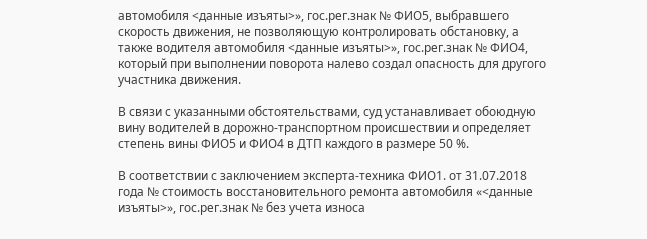автомобиля <данные изъяты>», гос.рег.знак № ФИО5, выбравшего скорость движения, не позволяющую контролировать обстановку, а также водителя автомобиля <данные изъяты>», гос.рег.знак № ФИО4, который при выполнении поворота налево создал опасность для другого участника движения.

В связи с указанными обстоятельствами, суд устанавливает обоюдную вину водителей в дорожно-транспортном происшествии и определяет степень вины ФИО5 и ФИО4 в ДТП каждого в размере 50 %.

В соответствии с заключением эксперта-техника ФИО1. от 31.07.2018 года № стоимость восстановительного ремонта автомобиля «<данные изъяты>», гос.рег.знак № без учета износа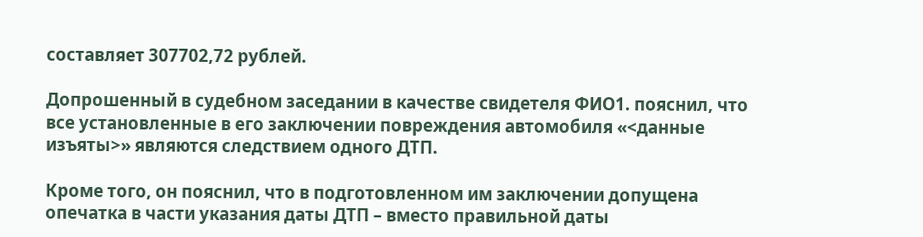составляет 307702,72 рублей.

Допрошенный в судебном заседании в качестве свидетеля ФИО1. пояснил, что все установленные в его заключении повреждения автомобиля «<данные изъяты>» являются следствием одного ДТП.

Кроме того, он пояснил, что в подготовленном им заключении допущена опечатка в части указания даты ДТП – вместо правильной даты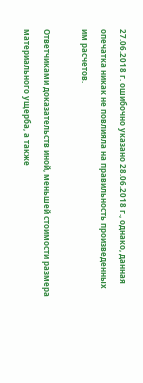27.06.2018 г. ошибочно указано 28.06.2018 г., однако, данная опечатка никак не повлияла на правильность произведенных им расчетов.

Ответчиками доказательств иной, меньшей стоимости размера материального ущерба, а также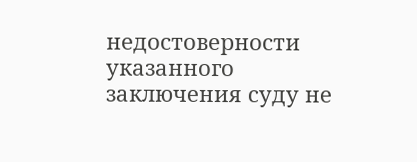недостоверности указанного заключения суду не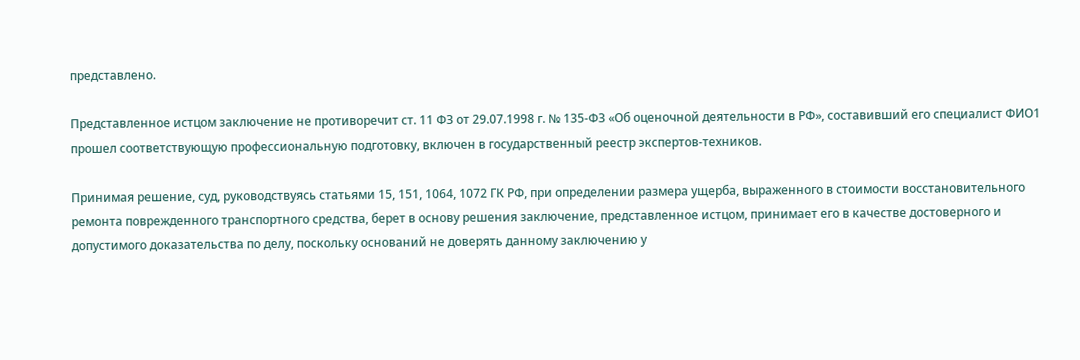представлено.

Представленное истцом заключение не противоречит ст. 11 ФЗ от 29.07.1998 г. № 135-ФЗ «Об оценочной деятельности в РФ», составивший его специалист ФИО1 прошел соответствующую профессиональную подготовку, включен в государственный реестр экспертов-техников.

Принимая решение, суд, руководствуясь статьями 15, 151, 1064, 1072 ГК РФ, при определении размера ущерба, выраженного в стоимости восстановительного ремонта поврежденного транспортного средства, берет в основу решения заключение, представленное истцом, принимает его в качестве достоверного и допустимого доказательства по делу, поскольку оснований не доверять данному заключению у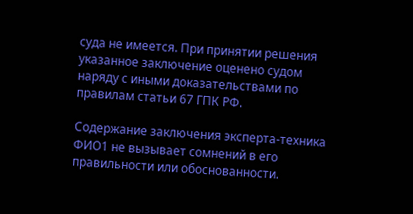суда не имеется. При принятии решения указанное заключение оценено судом наряду с иными доказательствами по правилам статьи 67 ГПК РФ.

Содержание заключения эксперта-техника ФИО1 не вызывает сомнений в его правильности или обоснованности.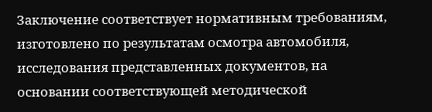Заключение соответствует нормативным требованиям, изготовлено по результатам осмотра автомобиля, исследования представленных документов, на основании соответствующей методической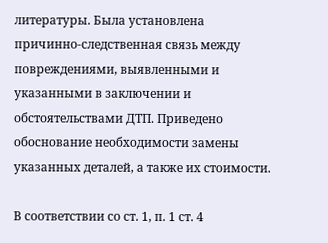литературы. Была установлена причинно-следственная связь между повреждениями, выявленными и указанными в заключении и обстоятельствами ДТП. Приведено обоснование необходимости замены указанных деталей, а также их стоимости.

В соответствии со ст. 1, п. 1 ст. 4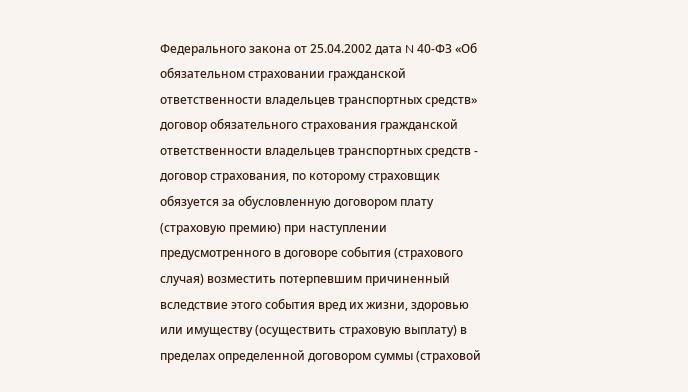Федерального закона от 25.04.2002 дата N 40-ФЗ «Об обязательном страховании гражданской ответственности владельцев транспортных средств» договор обязательного страхования гражданской ответственности владельцев транспортных средств - договор страхования, по которому страховщик обязуется за обусловленную договором плату (страховую премию) при наступлении предусмотренного в договоре события (страхового случая) возместить потерпевшим причиненный вследствие этого события вред их жизни, здоровью или имуществу (осуществить страховую выплату) в пределах определенной договором суммы (страховой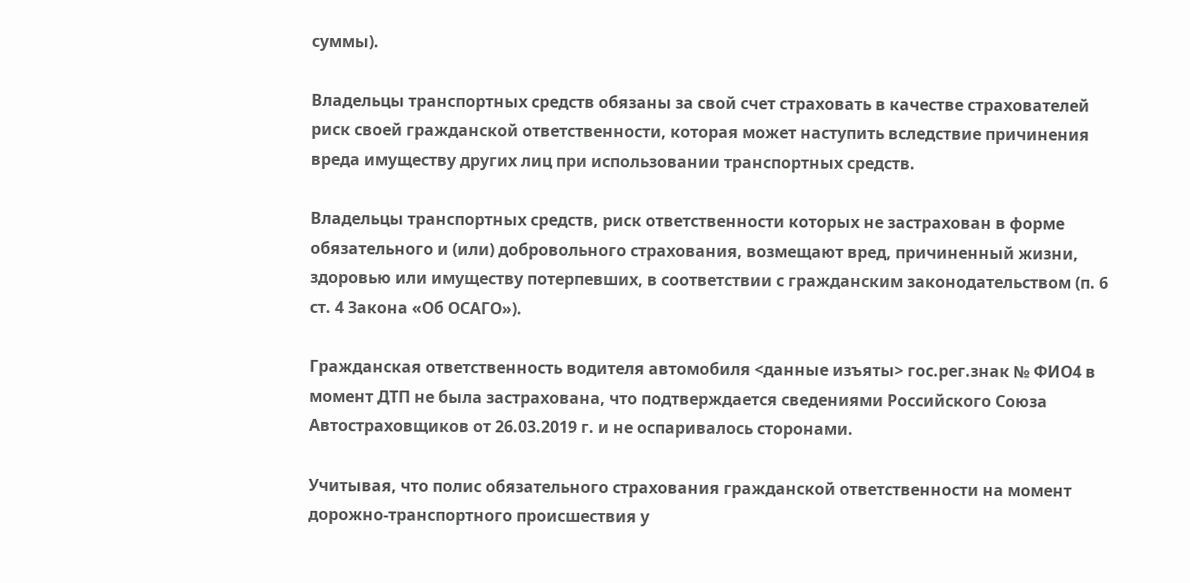суммы).

Владельцы транспортных средств обязаны за свой счет страховать в качестве страхователей риск своей гражданской ответственности, которая может наступить вследствие причинения вреда имуществу других лиц при использовании транспортных средств.

Владельцы транспортных средств, риск ответственности которых не застрахован в форме обязательного и (или) добровольного страхования, возмещают вред, причиненный жизни, здоровью или имуществу потерпевших, в соответствии с гражданским законодательством (п. 6 ст. 4 Закона «Об ОСАГО»).

Гражданская ответственность водителя автомобиля <данные изъяты> гос.рег.знак № ФИО4 в момент ДТП не была застрахована, что подтверждается сведениями Российского Союза Автостраховщиков от 26.03.2019 г. и не оспаривалось сторонами.

Учитывая, что полис обязательного страхования гражданской ответственности на момент дорожно-транспортного происшествия у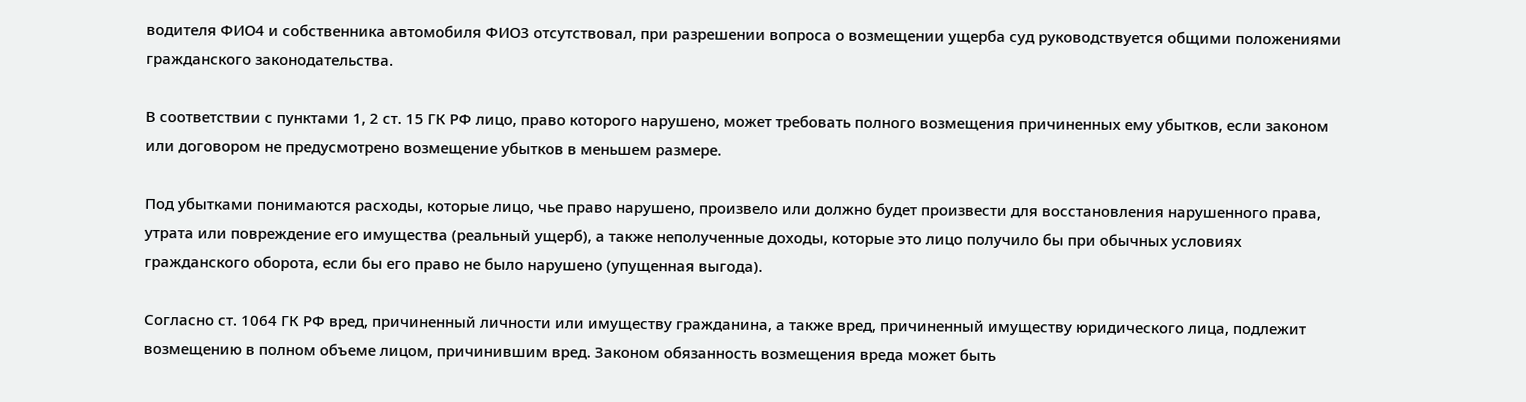водителя ФИО4 и собственника автомобиля ФИО3 отсутствовал, при разрешении вопроса о возмещении ущерба суд руководствуется общими положениями гражданского законодательства.

В соответствии с пунктами 1, 2 ст. 15 ГК РФ лицо, право которого нарушено, может требовать полного возмещения причиненных ему убытков, если законом или договором не предусмотрено возмещение убытков в меньшем размере.

Под убытками понимаются расходы, которые лицо, чье право нарушено, произвело или должно будет произвести для восстановления нарушенного права, утрата или повреждение его имущества (реальный ущерб), а также неполученные доходы, которые это лицо получило бы при обычных условиях гражданского оборота, если бы его право не было нарушено (упущенная выгода).

Согласно ст. 1064 ГК РФ вред, причиненный личности или имуществу гражданина, а также вред, причиненный имуществу юридического лица, подлежит возмещению в полном объеме лицом, причинившим вред. Законом обязанность возмещения вреда может быть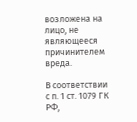возложена на лицо, не являющееся причинителем вреда.

В соответствии с п. 1 ст. 1079 ГК РФ,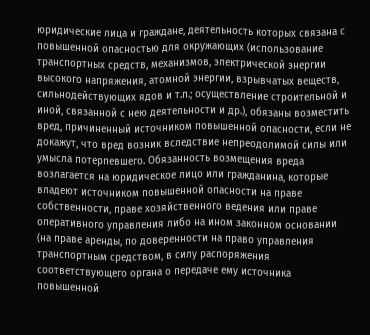юридические лица и граждане, деятельность которых связана с повышенной опасностью для окружающих (использование транспортных средств, механизмов, электрической энергии высокого напряжения, атомной энергии, взрывчатых веществ, сильнодействующих ядов и т.п.; осуществление строительной и иной, связанной с нею деятельности и др.), обязаны возместить вред, причиненный источником повышенной опасности, если не докажут, что вред возник вследствие непреодолимой силы или умысла потерпевшего. Обязанность возмещения вреда возлагается на юридическое лицо или гражданина, которые владеют источником повышенной опасности на праве собственности, праве хозяйственного ведения или праве оперативного управления либо на ином законном основании (на праве аренды, по доверенности на право управления транспортным средством, в силу распоряжения соответствующего органа о передаче ему источника повышенной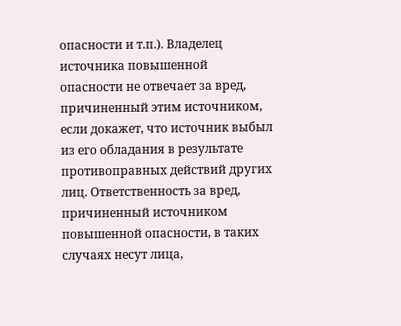опасности и т.п.). Владелец источника повышенной опасности не отвечает за вред, причиненный этим источником, если докажет, что источник выбыл из его обладания в результате противоправных действий других лиц. Ответственность за вред, причиненный источником повышенной опасности, в таких случаях несут лица,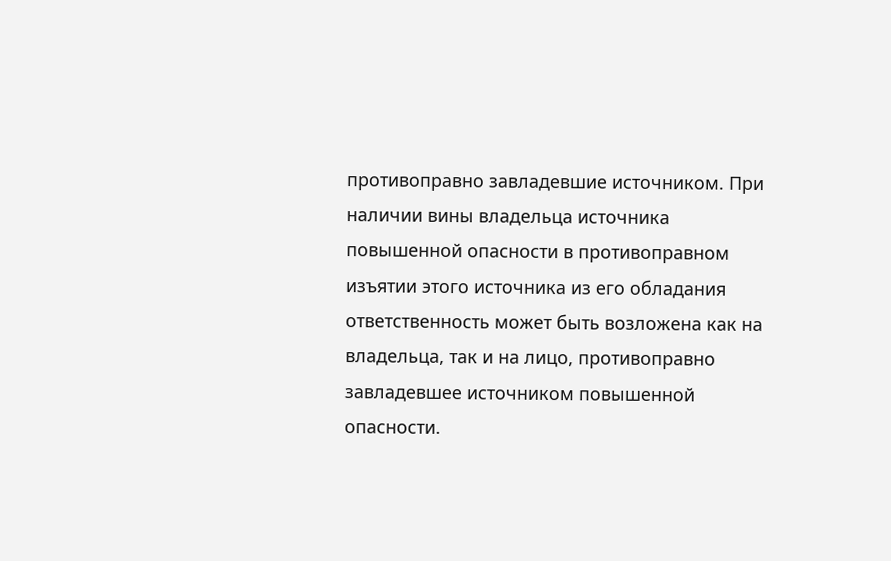противоправно завладевшие источником. При наличии вины владельца источника повышенной опасности в противоправном изъятии этого источника из его обладания ответственность может быть возложена как на владельца, так и на лицо, противоправно завладевшее источником повышенной опасности.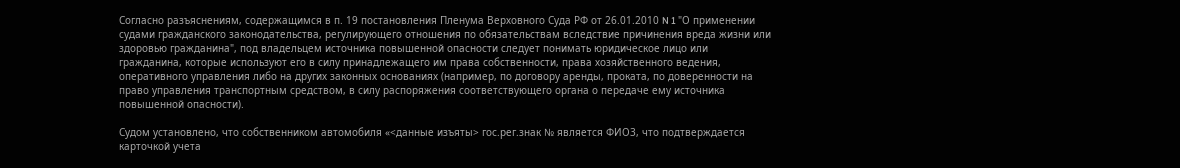Согласно разъяснениям, содержащимся в п. 19 постановления Пленума Верховного Суда РФ от 26.01.2010 N 1 "О применении судами гражданского законодательства, регулирующего отношения по обязательствам вследствие причинения вреда жизни или здоровью гражданина", под владельцем источника повышенной опасности следует понимать юридическое лицо или гражданина, которые используют его в силу принадлежащего им права собственности, права хозяйственного ведения, оперативного управления либо на других законных основаниях (например, по договору аренды, проката, по доверенности на право управления транспортным средством, в силу распоряжения соответствующего органа о передаче ему источника повышенной опасности).

Судом установлено, что собственником автомобиля «<данные изъяты> гос.рег.знак № является ФИО3, что подтверждается карточкой учета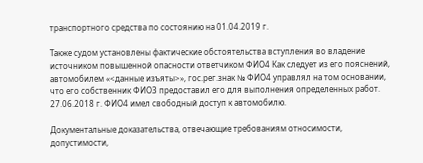транспортного средства по состоянию на 01.04.2019 г.

Также судом установлены фактические обстоятельства вступления во владение источником повышенной опасности ответчиком ФИО4 Как следует из его пояснений, автомобилем «<данные изъяты>», гос.рег.знак № ФИО4 управлял на том основании, что его собственник ФИО3 предоставил его для выполнения определенных работ. 27.06.2018 г. ФИО4 имел свободный доступ к автомобилю.

Документальные доказательства, отвечающие требованиям относимости, допустимости,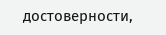достоверности,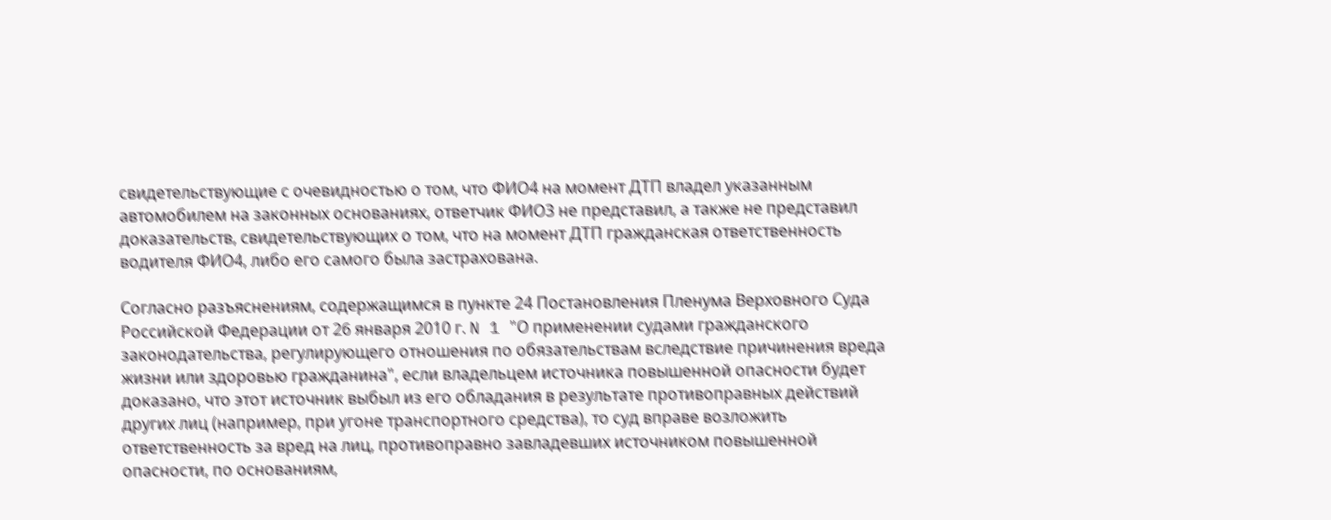свидетельствующие с очевидностью о том, что ФИО4 на момент ДТП владел указанным автомобилем на законных основаниях, ответчик ФИО3 не представил, а также не представил доказательств, свидетельствующих о том, что на момент ДТП гражданская ответственность водителя ФИО4, либо его самого была застрахована.

Согласно разъяснениям, содержащимся в пункте 24 Постановления Пленума Верховного Суда Российской Федерации от 26 января 2010 г. N 1 "О применении судами гражданского законодательства, регулирующего отношения по обязательствам вследствие причинения вреда жизни или здоровью гражданина", если владельцем источника повышенной опасности будет доказано, что этот источник выбыл из его обладания в результате противоправных действий других лиц (например, при угоне транспортного средства), то суд вправе возложить ответственность за вред на лиц, противоправно завладевших источником повышенной опасности, по основаниям,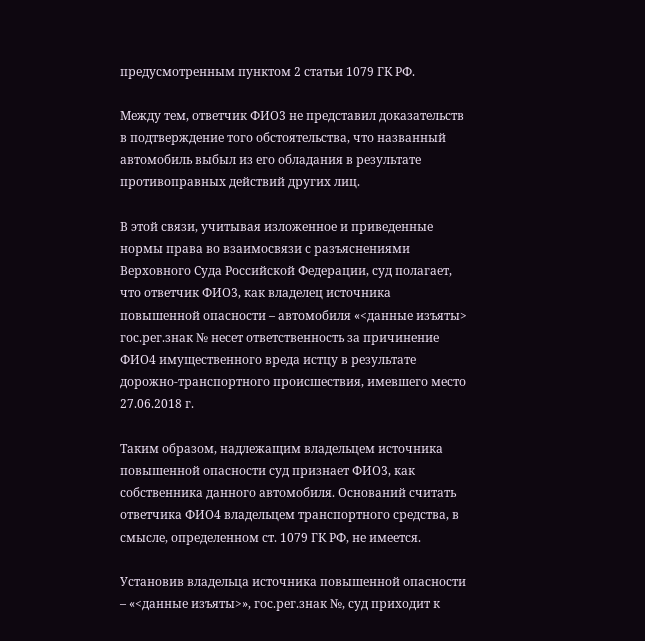предусмотренным пунктом 2 статьи 1079 ГК РФ.

Между тем, ответчик ФИО3 не представил доказательств в подтверждение того обстоятельства, что названный автомобиль выбыл из его обладания в результате противоправных действий других лиц.

В этой связи, учитывая изложенное и приведенные нормы права во взаимосвязи с разъяснениями Верховного Суда Российской Федерации, суд полагает, что ответчик ФИО3, как владелец источника повышенной опасности – автомобиля «<данные изъяты> гос.рег.знак № несет ответственность за причинение ФИО4 имущественного вреда истцу в результате дорожно-транспортного происшествия, имевшего место 27.06.2018 г.

Таким образом, надлежащим владельцем источника повышенной опасности суд признает ФИО3, как собственника данного автомобиля. Оснований считать ответчика ФИО4 владельцем транспортного средства, в смысле, определенном ст. 1079 ГК РФ, не имеется.

Установив владельца источника повышенной опасности – «<данные изъяты>», гос.рег.знак №, суд приходит к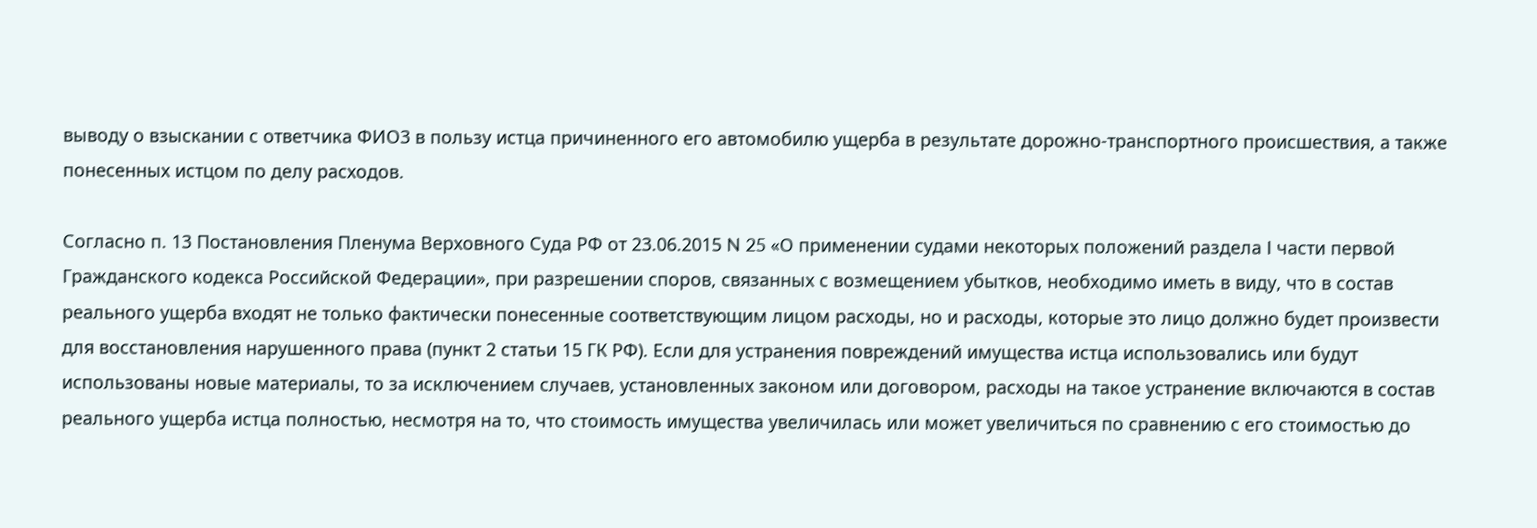выводу о взыскании с ответчика ФИО3 в пользу истца причиненного его автомобилю ущерба в результате дорожно-транспортного происшествия, а также понесенных истцом по делу расходов.

Согласно п. 13 Постановления Пленума Верховного Суда РФ от 23.06.2015 N 25 «О применении судами некоторых положений раздела I части первой Гражданского кодекса Российской Федерации», при разрешении споров, связанных с возмещением убытков, необходимо иметь в виду, что в состав реального ущерба входят не только фактически понесенные соответствующим лицом расходы, но и расходы, которые это лицо должно будет произвести для восстановления нарушенного права (пункт 2 статьи 15 ГК РФ). Если для устранения повреждений имущества истца использовались или будут использованы новые материалы, то за исключением случаев, установленных законом или договором, расходы на такое устранение включаются в состав реального ущерба истца полностью, несмотря на то, что стоимость имущества увеличилась или может увеличиться по сравнению с его стоимостью до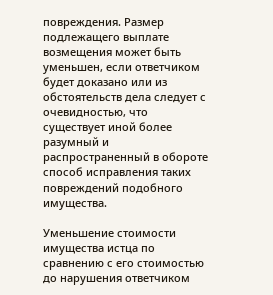повреждения. Размер подлежащего выплате возмещения может быть уменьшен, если ответчиком будет доказано или из обстоятельств дела следует с очевидностью, что существует иной более разумный и распространенный в обороте способ исправления таких повреждений подобного имущества.

Уменьшение стоимости имущества истца по сравнению с его стоимостью до нарушения ответчиком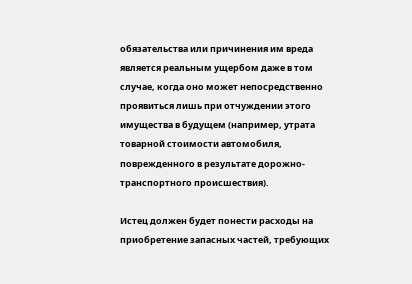обязательства или причинения им вреда является реальным ущербом даже в том случае, когда оно может непосредственно проявиться лишь при отчуждении этого имущества в будущем (например, утрата товарной стоимости автомобиля, поврежденного в результате дорожно-транспортного происшествия).

Истец должен будет понести расходы на приобретение запасных частей, требующих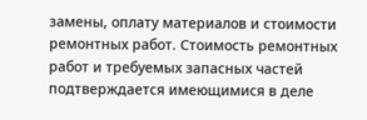замены, оплату материалов и стоимости ремонтных работ. Стоимость ремонтных работ и требуемых запасных частей подтверждается имеющимися в деле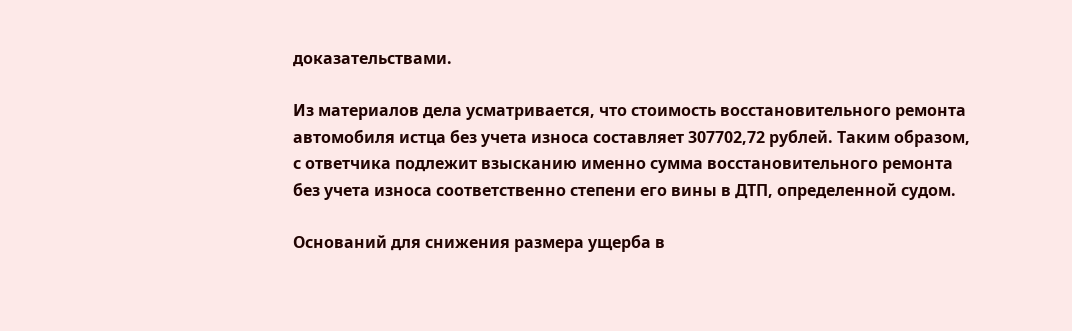доказательствами.

Из материалов дела усматривается, что стоимость восстановительного ремонта автомобиля истца без учета износа составляет 307702,72 рублей. Таким образом, с ответчика подлежит взысканию именно сумма восстановительного ремонта без учета износа соответственно степени его вины в ДТП, определенной судом.

Оснований для снижения размера ущерба в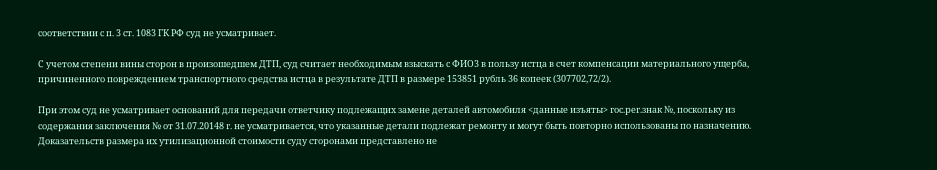соответствии с п. 3 ст. 1083 ГК РФ суд не усматривает.

С учетом степени вины сторон в произошедшем ДТП, суд считает необходимым взыскать с ФИО3 в пользу истца в счет компенсации материального ущерба, причиненного повреждением транспортного средства истца в результате ДТП в размере 153851 рубль 36 копеек (307702,72/2).

При этом суд не усматривает оснований для передачи ответчику подлежащих замене деталей автомобиля <данные изъяты> гос.рег.знак №, поскольку из содержания заключения № от 31.07.20148 г. не усматривается, что указанные детали подлежат ремонту и могут быть повторно использованы по назначению. Доказательств размера их утилизационной стоимости суду сторонами представлено не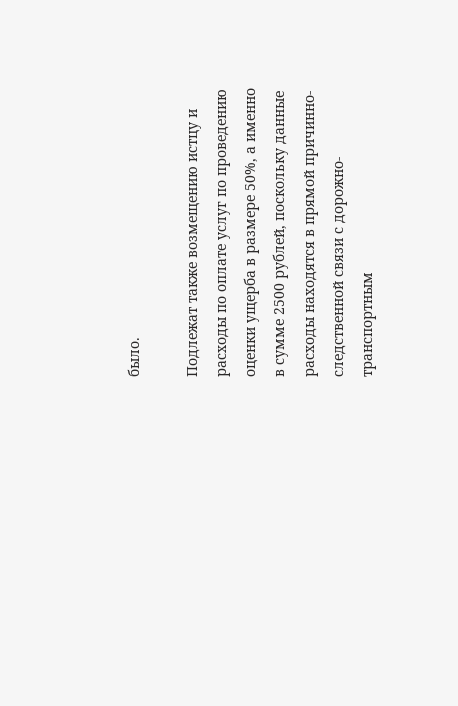было.

Подлежат также возмещению истцу и расходы по оплате услуг по проведению оценки ущерба в размере 50%, а именно в сумме 2500 рублей, поскольку данные расходы находятся в прямой причинно-следственной связи с дорожно-транспортным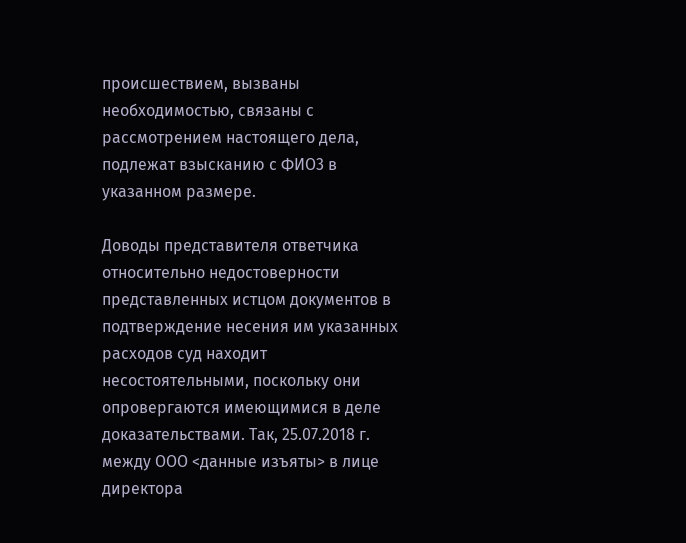происшествием, вызваны необходимостью, связаны с рассмотрением настоящего дела, подлежат взысканию с ФИО3 в указанном размере.

Доводы представителя ответчика относительно недостоверности представленных истцом документов в подтверждение несения им указанных расходов суд находит несостоятельными, поскольку они опровергаются имеющимися в деле доказательствами. Так, 25.07.2018 г. между ООО <данные изъяты> в лице директора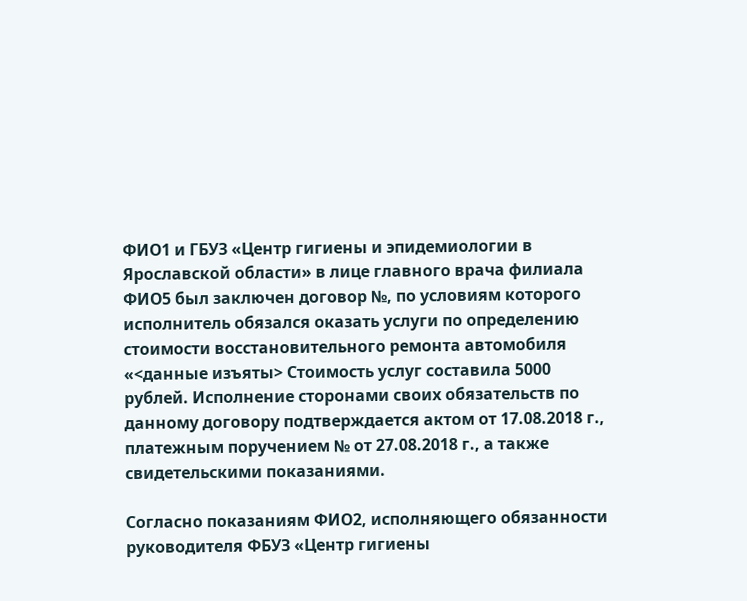ФИО1 и ГБУЗ «Центр гигиены и эпидемиологии в Ярославской области» в лице главного врача филиала ФИО5 был заключен договор №, по условиям которого исполнитель обязался оказать услуги по определению стоимости восстановительного ремонта автомобиля «<данные изъяты> Стоимость услуг составила 5000 рублей. Исполнение сторонами своих обязательств по данному договору подтверждается актом от 17.08.2018 г., платежным поручением № от 27.08.2018 г., а также свидетельскими показаниями.

Согласно показаниям ФИО2, исполняющего обязанности руководителя ФБУЗ «Центр гигиены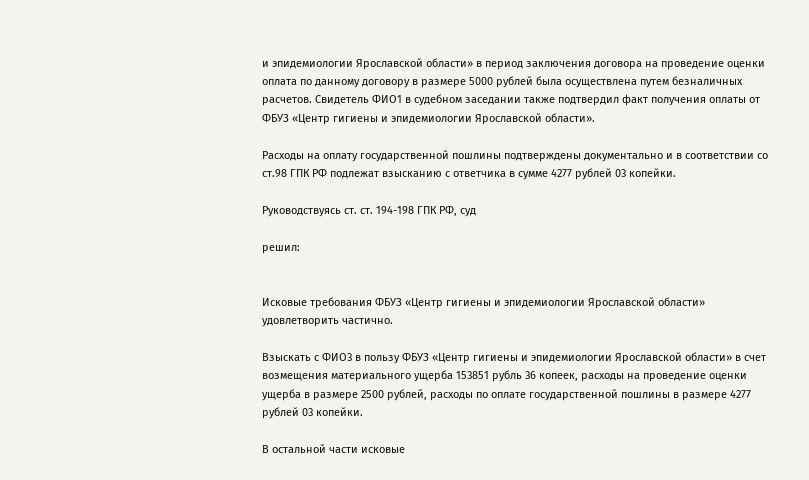и эпидемиологии Ярославской области» в период заключения договора на проведение оценки оплата по данному договору в размере 5000 рублей была осуществлена путем безналичных расчетов. Свидетель ФИО1 в судебном заседании также подтвердил факт получения оплаты от ФБУЗ «Центр гигиены и эпидемиологии Ярославской области».

Расходы на оплату государственной пошлины подтверждены документально и в соответствии со ст.98 ГПК РФ подлежат взысканию с ответчика в сумме 4277 рублей 03 копейки.

Руководствуясь ст. ст. 194-198 ГПК РФ, суд

решил:


Исковые требования ФБУЗ «Центр гигиены и эпидемиологии Ярославской области» удовлетворить частично.

Взыскать с ФИО3 в пользу ФБУЗ «Центр гигиены и эпидемиологии Ярославской области» в счет возмещения материального ущерба 153851 рубль 36 копеек, расходы на проведение оценки ущерба в размере 2500 рублей, расходы по оплате государственной пошлины в размере 4277 рублей 03 копейки.

В остальной части исковые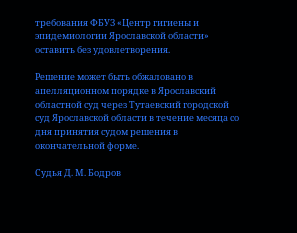требования ФБУЗ «Центр гигиены и эпидемиологии Ярославской области» оставить без удовлетворения.

Решение может быть обжаловано в апелляционном порядке в Ярославский областной суд через Тутаевский городской суд Ярославской области в течение месяца со дня принятия судом решения в окончательной форме.

Судья Д. М. Бодров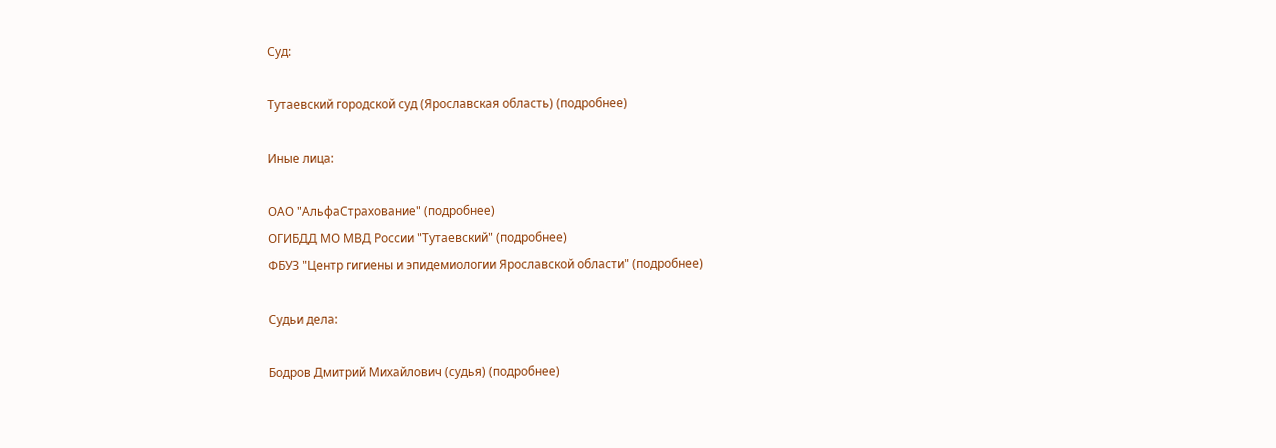Суд:

Тутаевский городской суд (Ярославская область) (подробнее)

Иные лица:

ОАО "АльфаСтрахование" (подробнее)
ОГИБДД МО МВД России "Тутаевский" (подробнее)
ФБУЗ "Центр гигиены и эпидемиологии Ярославской области" (подробнее)

Судьи дела:

Бодров Дмитрий Михайлович (судья) (подробнее)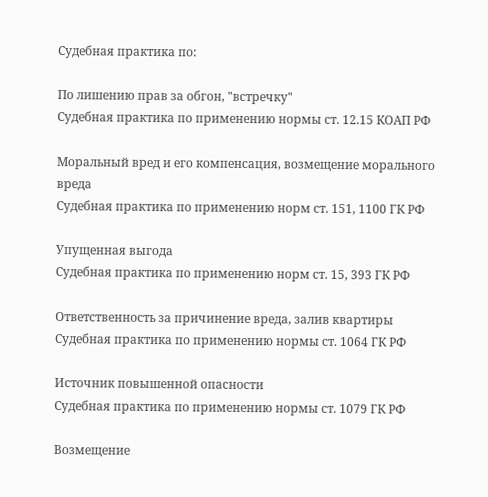Судебная практика по:

По лишению прав за обгон, "встречку"
Судебная практика по применению нормы ст. 12.15 КОАП РФ

Моральный вред и его компенсация, возмещение морального вреда
Судебная практика по применению норм ст. 151, 1100 ГК РФ

Упущенная выгода
Судебная практика по применению норм ст. 15, 393 ГК РФ

Ответственность за причинение вреда, залив квартиры
Судебная практика по применению нормы ст. 1064 ГК РФ

Источник повышенной опасности
Судебная практика по применению нормы ст. 1079 ГК РФ

Возмещение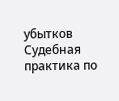убытков
Судебная практика по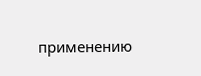применению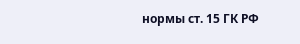нормы ст. 15 ГК РФ